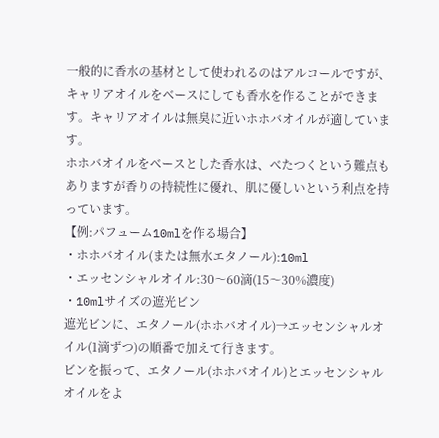一般的に香水の基材として使われるのはアルコールですが、キャリアオイルをベースにしても香水を作ることができます。キャリアオイルは無臭に近いホホバオイルが適しています。
ホホバオイルをベースとした香水は、べたつくという難点もありますが香りの持続性に優れ、肌に優しいという利点を持っています。
【例:パフューム10mlを作る場合】
・ホホバオイル(または無水エタノール):10ml
・エッセンシャルオイル:30〜60滴(15〜30%濃度)
・10mlサイズの遮光ビン
遮光ビンに、エタノール(ホホバオイル)→エッセンシャルオイル(1滴ずつ)の順番で加えて行きます。
ビンを振って、エタノール(ホホバオイル)とエッセンシャルオイルをよ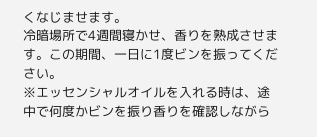くなじませます。
冷暗場所で4週間寝かせ、香りを熟成させます。この期間、一日に1度ビンを振ってください。
※エッセンシャルオイルを入れる時は、途中で何度かビンを振り香りを確認しながら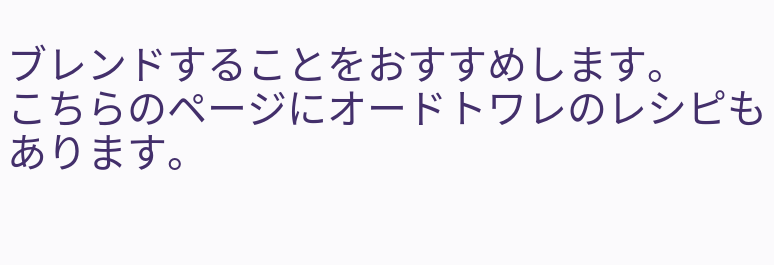ブレンドすることをおすすめします。
こちらのページにオードトワレのレシピもあります。